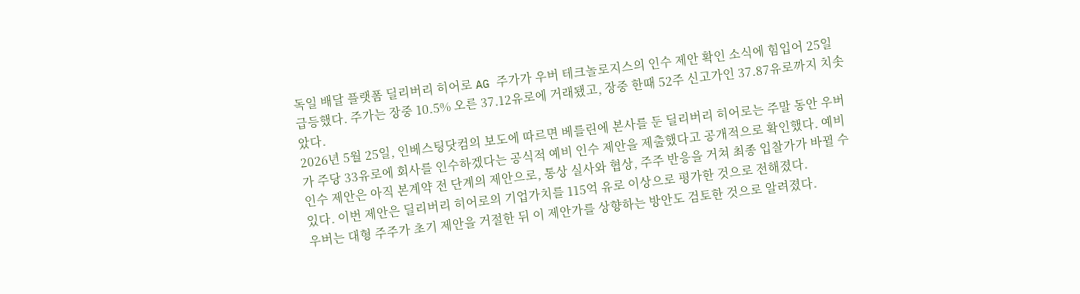독일 배달 플랫폼 딜리버리 히어로 AG 주가가 우버 테크놀로지스의 인수 제안 확인 소식에 힘입어 25일 급등했다. 주가는 장중 10.5% 오른 37.12유로에 거래됐고, 장중 한때 52주 신고가인 37.87유로까지 치솟았다.
2026년 5월 25일, 인베스팅닷컴의 보도에 따르면 베를린에 본사를 둔 딜리버리 히어로는 주말 동안 우버가 주당 33유로에 회사를 인수하겠다는 공식적 예비 인수 제안을 제출했다고 공개적으로 확인했다. 예비 인수 제안은 아직 본계약 전 단계의 제안으로, 통상 실사와 협상, 주주 반응을 거쳐 최종 입찰가가 바뀔 수 있다. 이번 제안은 딜리버리 히어로의 기업가치를 115억 유로 이상으로 평가한 것으로 전해졌다.
우버는 대형 주주가 초기 제안을 거절한 뒤 이 제안가를 상향하는 방안도 검토한 것으로 알려졌다.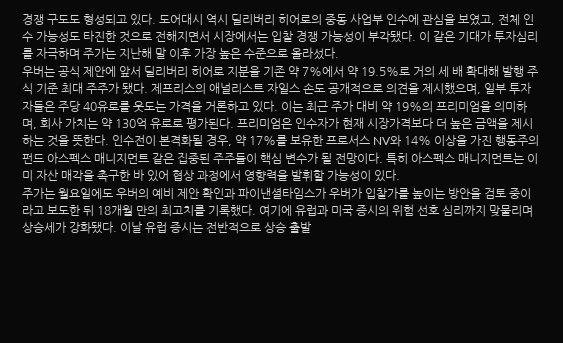경쟁 구도도 형성되고 있다. 도어대시 역시 딜리버리 히어로의 중동 사업부 인수에 관심을 보였고, 전체 인수 가능성도 타진한 것으로 전해지면서 시장에서는 입찰 경쟁 가능성이 부각됐다. 이 같은 기대가 투자심리를 자극하며 주가는 지난해 말 이후 가장 높은 수준으로 올라섰다.
우버는 공식 제안에 앞서 딜리버리 히어로 지분을 기존 약 7%에서 약 19.5%로 거의 세 배 확대해 발행 주식 기준 최대 주주가 됐다. 제프리스의 애널리스트 자일스 손도 공개적으로 의견을 제시했으며, 일부 투자자들은 주당 40유로를 웃도는 가격을 거론하고 있다. 이는 최근 주가 대비 약 19%의 프리미엄을 의미하며, 회사 가치는 약 130억 유로로 평가된다. 프리미엄은 인수자가 현재 시장가격보다 더 높은 금액을 제시하는 것을 뜻한다. 인수전이 본격화될 경우, 약 17%를 보유한 프로서스 NV와 14% 이상을 가진 행동주의 펀드 아스펙스 매니지먼트 같은 집중된 주주들이 핵심 변수가 될 전망이다. 특히 아스펙스 매니지먼트는 이미 자산 매각을 촉구한 바 있어 협상 과정에서 영향력을 발휘할 가능성이 있다.
주가는 월요일에도 우버의 예비 제안 확인과 파이낸셜타임스가 우버가 입찰가를 높이는 방안을 검토 중이라고 보도한 뒤 18개월 만의 최고치를 기록했다. 여기에 유럽과 미국 증시의 위험 선호 심리까지 맞물리며 상승세가 강화됐다. 이날 유럽 증시는 전반적으로 상승 출발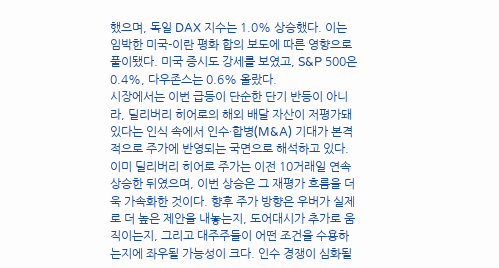했으며, 독일 DAX 지수는 1.0% 상승했다. 이는 임박한 미국-이란 평화 합의 보도에 따른 영향으로 풀이됐다. 미국 증시도 강세를 보였고, S&P 500은 0.4%, 다우존스는 0.6% 올랐다.
시장에서는 이번 급등이 단순한 단기 반등이 아니라, 딜리버리 히어로의 해외 배달 자산이 저평가돼 있다는 인식 속에서 인수·합병(M&A) 기대가 본격적으로 주가에 반영되는 국면으로 해석하고 있다. 이미 딜리버리 히어로 주가는 이전 10거래일 연속 상승한 뒤였으며, 이번 상승은 그 재평가 흐름을 더욱 가속화한 것이다. 향후 주가 방향은 우버가 실제로 더 높은 제안을 내놓는지, 도어대시가 추가로 움직이는지, 그리고 대주주들이 어떤 조건을 수용하는지에 좌우될 가능성이 크다. 인수 경쟁이 심화될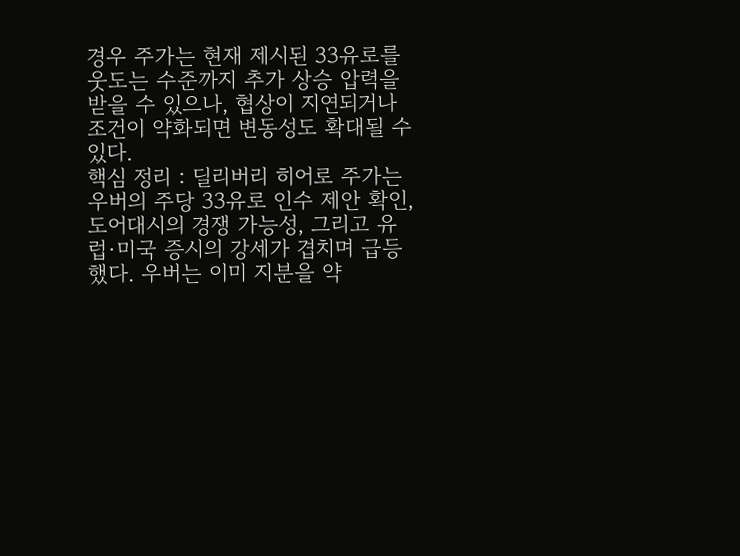경우 주가는 현재 제시된 33유로를 웃도는 수준까지 추가 상승 압력을 받을 수 있으나, 협상이 지연되거나 조건이 약화되면 변동성도 확대될 수 있다.
핵심 정리 : 딜리버리 히어로 주가는 우버의 주당 33유로 인수 제안 확인, 도어대시의 경쟁 가능성, 그리고 유럽·미국 증시의 강세가 겹치며 급등했다. 우버는 이미 지분을 약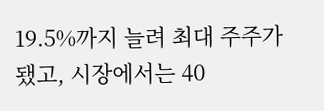19.5%까지 늘려 최대 주주가 됐고, 시장에서는 40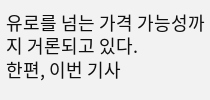유로를 넘는 가격 가능성까지 거론되고 있다.
한편, 이번 기사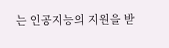는 인공지능의 지원을 받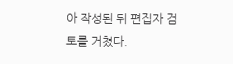아 작성된 뒤 편집자 검토를 거쳤다.